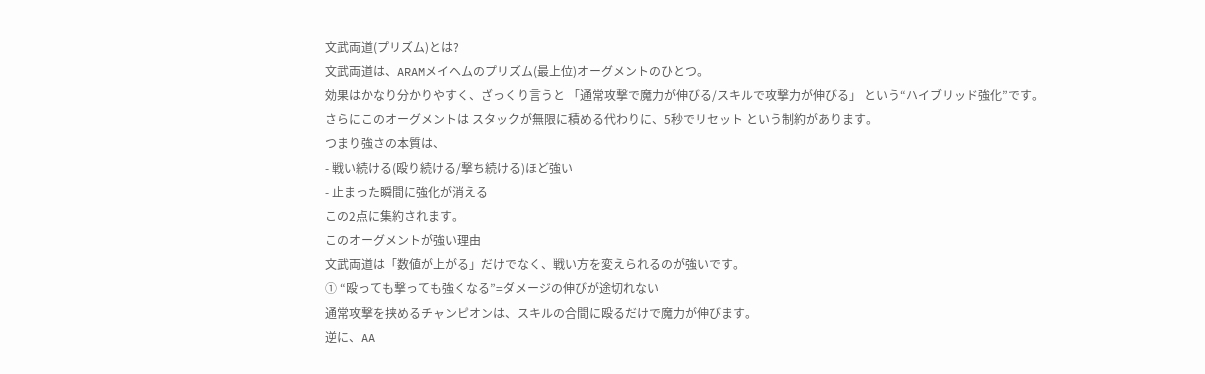文武両道(プリズム)とは?
文武両道は、ARAMメイヘムのプリズム(最上位)オーグメントのひとつ。
効果はかなり分かりやすく、ざっくり言うと 「通常攻撃で魔力が伸びる/スキルで攻撃力が伸びる」 という“ハイブリッド強化”です。
さらにこのオーグメントは スタックが無限に積める代わりに、5秒でリセット という制約があります。
つまり強さの本質は、
- 戦い続ける(殴り続ける/撃ち続ける)ほど強い
- 止まった瞬間に強化が消える
この2点に集約されます。
このオーグメントが強い理由
文武両道は「数値が上がる」だけでなく、戦い方を変えられるのが強いです。
① “殴っても撃っても強くなる”=ダメージの伸びが途切れない
通常攻撃を挟めるチャンピオンは、スキルの合間に殴るだけで魔力が伸びます。
逆に、AA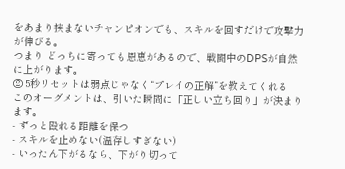をあまり挟まないチャンピオンでも、スキルを回すだけで攻撃力が伸びる。
つまり どっちに寄っても恩恵があるので、戦闘中のDPSが自然に上がります。
② 5秒リセットは弱点じゃなく“プレイの正解”を教えてくれる
このオーグメントは、引いた瞬間に「正しい立ち回り」が決まります。
- ずっと殴れる距離を保つ
- スキルを止めない(温存しすぎない)
- いったん下がるなら、下がり切って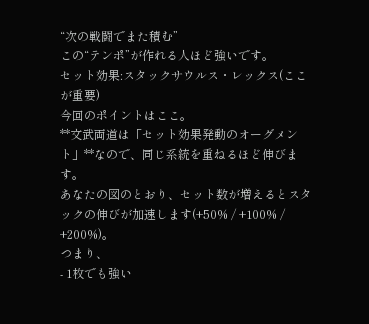“次の戦闘でまた積む”
この“テンポ”が作れる人ほど強いです。
セット効果:スタックサウルス・レックス(ここが重要)
今回のポイントはここ。
**文武両道は「セット効果発動のオーグメント」**なので、同じ系統を重ねるほど伸びます。
あなたの図のとおり、セット数が増えるとスタックの伸びが加速します(+50% / +100% / +200%)。
つまり、
- 1枚でも強い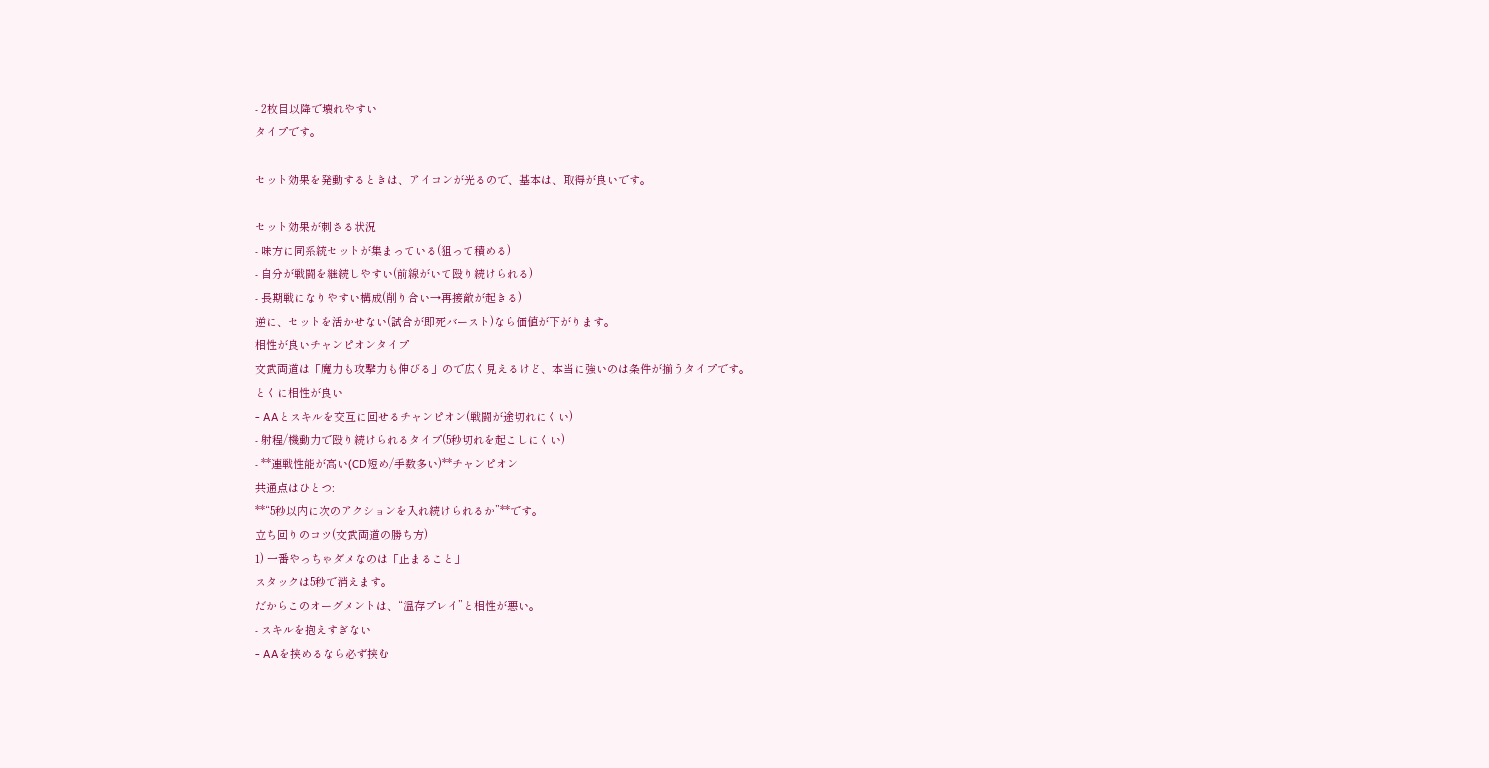- 2枚目以降で壊れやすい
タイプです。

セット効果を発動するときは、アイコンが光るので、基本は、取得が良いです。

セット効果が刺さる状況
- 味方に同系統セットが集まっている(狙って積める)
- 自分が戦闘を継続しやすい(前線がいて殴り続けられる)
- 長期戦になりやすい構成(削り合い→再接敵が起きる)
逆に、セットを活かせない(試合が即死バースト)なら価値が下がります。
相性が良いチャンピオンタイプ
文武両道は「魔力も攻撃力も伸びる」ので広く見えるけど、本当に強いのは条件が揃うタイプです。
とくに相性が良い
- AAとスキルを交互に回せるチャンピオン(戦闘が途切れにくい)
- 射程/機動力で殴り続けられるタイプ(5秒切れを起こしにくい)
- **連戦性能が高い(CD短め/手数多い)**チャンピオン
共通点はひとつ:
**“5秒以内に次のアクションを入れ続けられるか”**です。
立ち回りのコツ(文武両道の勝ち方)
1) 一番やっちゃダメなのは「止まること」
スタックは5秒で消えます。
だからこのオーグメントは、“温存プレイ”と相性が悪い。
- スキルを抱えすぎない
- AAを挟めるなら必ず挟む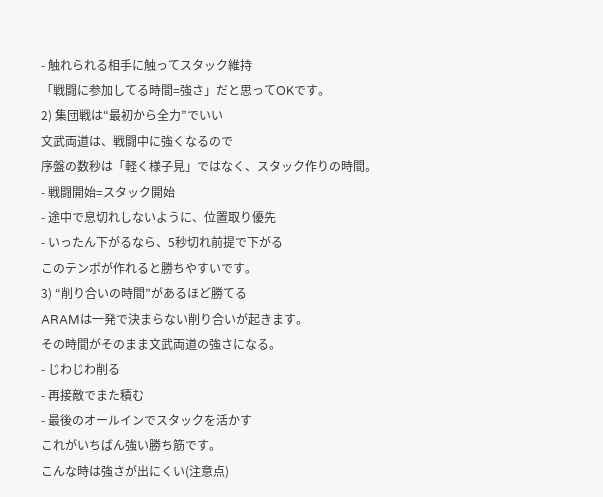- 触れられる相手に触ってスタック維持
「戦闘に参加してる時間=強さ」だと思ってOKです。
2) 集団戦は“最初から全力”でいい
文武両道は、戦闘中に強くなるので
序盤の数秒は「軽く様子見」ではなく、スタック作りの時間。
- 戦闘開始=スタック開始
- 途中で息切れしないように、位置取り優先
- いったん下がるなら、5秒切れ前提で下がる
このテンポが作れると勝ちやすいです。
3) “削り合いの時間”があるほど勝てる
ARAMは一発で決まらない削り合いが起きます。
その時間がそのまま文武両道の強さになる。
- じわじわ削る
- 再接敵でまた積む
- 最後のオールインでスタックを活かす
これがいちばん強い勝ち筋です。
こんな時は強さが出にくい(注意点)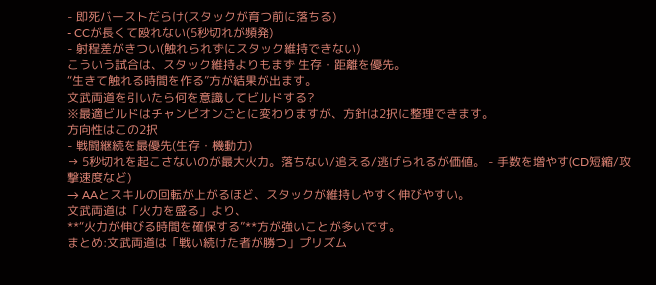- 即死バーストだらけ(スタックが育つ前に落ちる)
- CCが長くて殴れない(5秒切れが頻発)
- 射程差がきつい(触れられずにスタック維持できない)
こういう試合は、スタック維持よりもまず 生存・距離を優先。
“生きて触れる時間を作る”方が結果が出ます。
文武両道を引いたら何を意識してビルドする?
※最適ビルドはチャンピオンごとに変わりますが、方針は2択に整理できます。
方向性はこの2択
- 戦闘継続を最優先(生存・機動力)
→ 5秒切れを起こさないのが最大火力。落ちない/追える/逃げられるが価値。 - 手数を増やす(CD短縮/攻撃速度など)
→ AAとスキルの回転が上がるほど、スタックが維持しやすく伸びやすい。
文武両道は「火力を盛る」より、
**“火力が伸びる時間を確保する”**方が強いことが多いです。
まとめ:文武両道は「戦い続けた者が勝つ」プリズム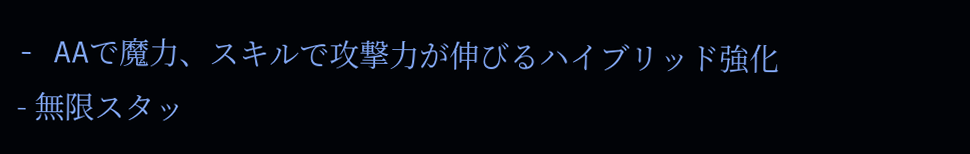- AAで魔力、スキルで攻撃力が伸びるハイブリッド強化
- 無限スタッ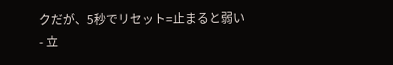クだが、5秒でリセット=止まると弱い
- 立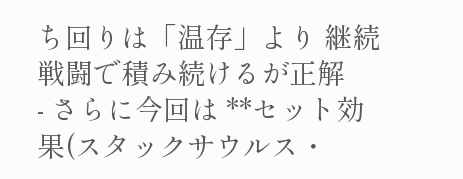ち回りは「温存」より 継続戦闘で積み続けるが正解
- さらに今回は **セット効果(スタックサウルス・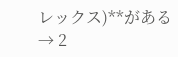レックス)**がある
→ 2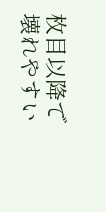枚目以降で壊れやすい